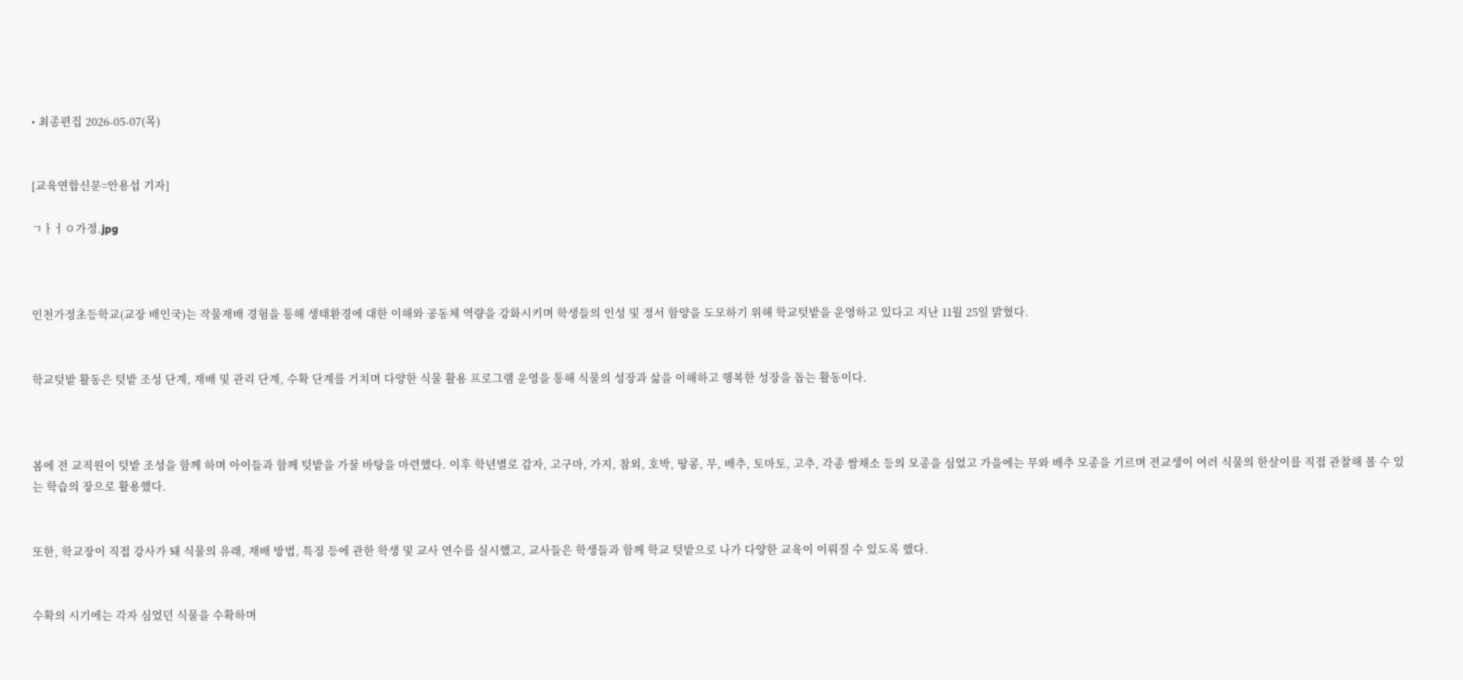• 최종편집 2026-05-07(목)


[교육연합신문=안용섭 기자]

ㄱㅏㅓㅇ가정.jpg



인천가정초등학교(교장 배인국)는 작물재배 경험을 통해 생태환경에 대한 이해와 공동체 역량을 강화시키며 학생들의 인성 및 정서 함양을 도모하기 위해 학교텃밭을 운영하고 있다고 지난 11월 25일 밝혔다.


학교텃밭 활동은 텃밭 조성 단계, 재배 및 관리 단계, 수확 단계를 거치며 다양한 식물 활용 프로그램 운영을 통해 식물의 성장과 삶을 이해하고 행복한 성장을 돕는 활동이다.



봄에 전 교직원이 텃밭 조성을 함께 하며 아이들과 함께 텃밭을 가꿀 바탕을 마련했다. 이후 학년별로 감자, 고구마, 가지, 참외, 호박, 땅콩, 무, 배추, 토마토, 고추, 각종 쌈채소 등의 모종을 심었고 가을에는 무와 배추 모종을 기르며 전교생이 여러 식물의 한살이를 직접 관찰해 볼 수 있는 학습의 장으로 활용했다.


또한, 학교장이 직접 강사가 돼 식물의 유래, 재배 방법, 특징 등에 관한 학생 및 교사 연수를 실시했고, 교사들은 학생들과 함께 학교 텃밭으로 나가 다양한 교육이 이뤄질 수 있도록 했다.


수확의 시기에는 각자 심었던 식물을 수확하며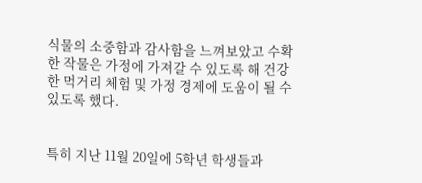식물의 소중함과 감사함을 느껴보았고 수확한 작물은 가정에 가져갈 수 있도록 해 건강한 먹거리 체험 및 가정 경제에 도움이 될 수 있도록 했다.


특히 지난 11월 20일에 5학년 학생들과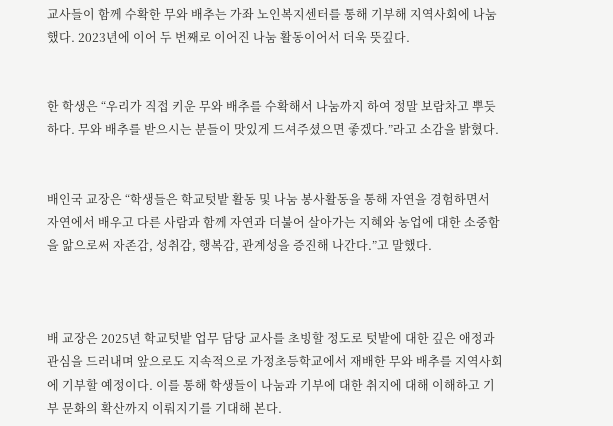교사들이 함께 수확한 무와 배추는 가좌 노인복지센터를 통해 기부해 지역사회에 나눔했다. 2023년에 이어 두 번째로 이어진 나눔 활동이어서 더욱 뜻깊다.


한 학생은 “우리가 직접 키운 무와 배추를 수확해서 나눔까지 하여 정말 보람차고 뿌듯하다. 무와 배추를 받으시는 분들이 맛있게 드셔주셨으면 좋겠다.”라고 소감을 밝혔다.


배인국 교장은 “학생들은 학교텃밭 활동 및 나눔 봉사활동을 통해 자연을 경험하면서 자연에서 배우고 다른 사람과 함께 자연과 더불어 살아가는 지혜와 농업에 대한 소중함을 앎으로써 자존감, 성취감, 행복감, 관계성을 증진해 나간다.”고 말했다.



배 교장은 2025년 학교텃밭 업무 담당 교사를 초빙할 정도로 텃밭에 대한 깊은 애정과 관심을 드러내며 앞으로도 지속적으로 가정초등학교에서 재배한 무와 배추를 지역사회에 기부할 예정이다. 이를 통해 학생들이 나눔과 기부에 대한 취지에 대해 이해하고 기부 문화의 확산까지 이뤄지기를 기대해 본다.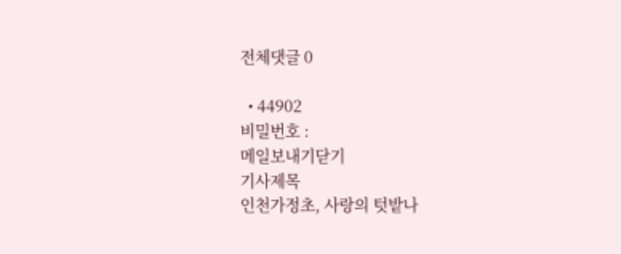전체댓글 0

  • 44902
비밀번호 :
메일보내기닫기
기사제목
인천가정초, 사랑의 텃밭나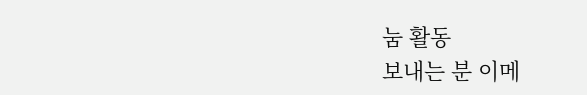눔 활동
보내는 분 이메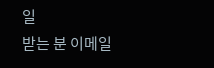일
받는 분 이메일